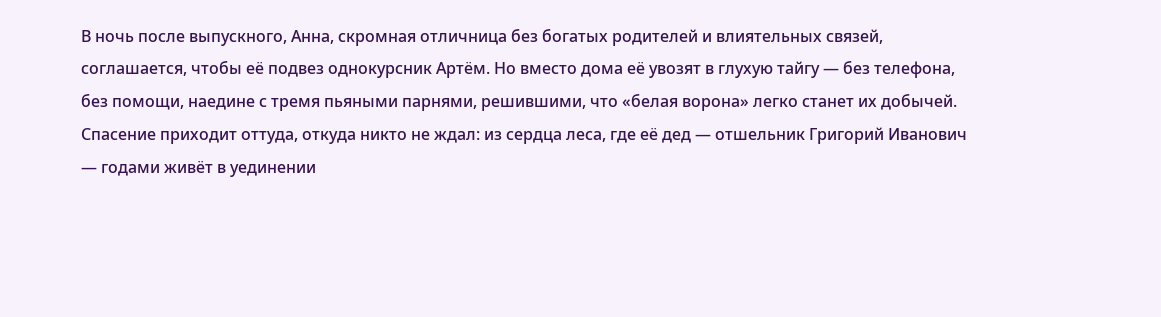В ночь после выпускного, Анна, скромная отличница без богатых родителей и влиятельных связей, соглашается, чтобы её подвез однокурсник Артём. Но вместо дома её увозят в глухую тайгу — без телефона, без помощи, наедине с тремя пьяными парнями, решившими, что «белая ворона» легко станет их добычей.
Спасение приходит оттуда, откуда никто не ждал: из сердца леса, где её дед — отшельник Григорий Иванович — годами живёт в уединении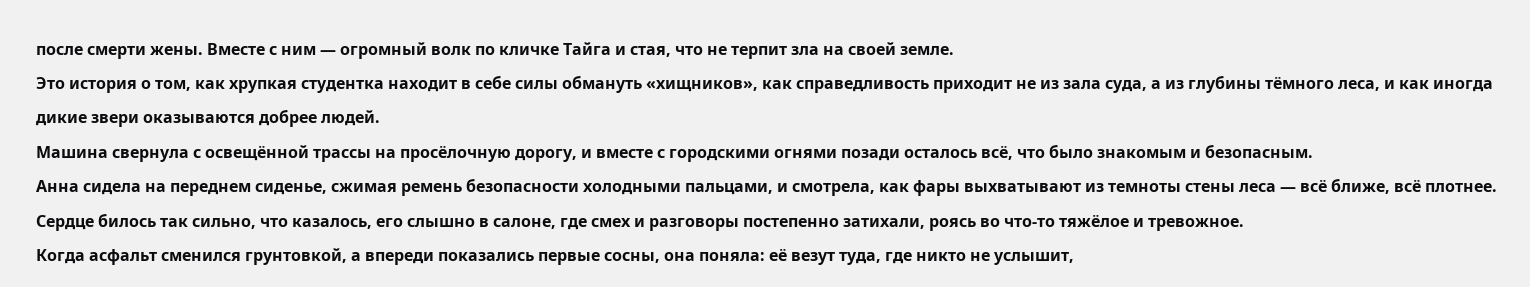после смерти жены. Вместе с ним — огромный волк по кличке Тайга и стая, что не терпит зла на своей земле.
Это история о том, как хрупкая студентка находит в себе силы обмануть «хищников», как справедливость приходит не из зала суда, а из глубины тёмного леса, и как иногда дикие звери оказываются добрее людей.
Машина свернула с освещённой трассы на просёлочную дорогу, и вместе с городскими огнями позади осталось всё, что было знакомым и безопасным.
Анна сидела на переднем сиденье, сжимая ремень безопасности холодными пальцами, и смотрела, как фары выхватывают из темноты стены леса — всё ближе, всё плотнее.
Сердце билось так сильно, что казалось, его слышно в салоне, где смех и разговоры постепенно затихали, роясь во что-то тяжёлое и тревожное.
Когда асфальт сменился грунтовкой, а впереди показались первые сосны, она поняла: её везут туда, где никто не услышит,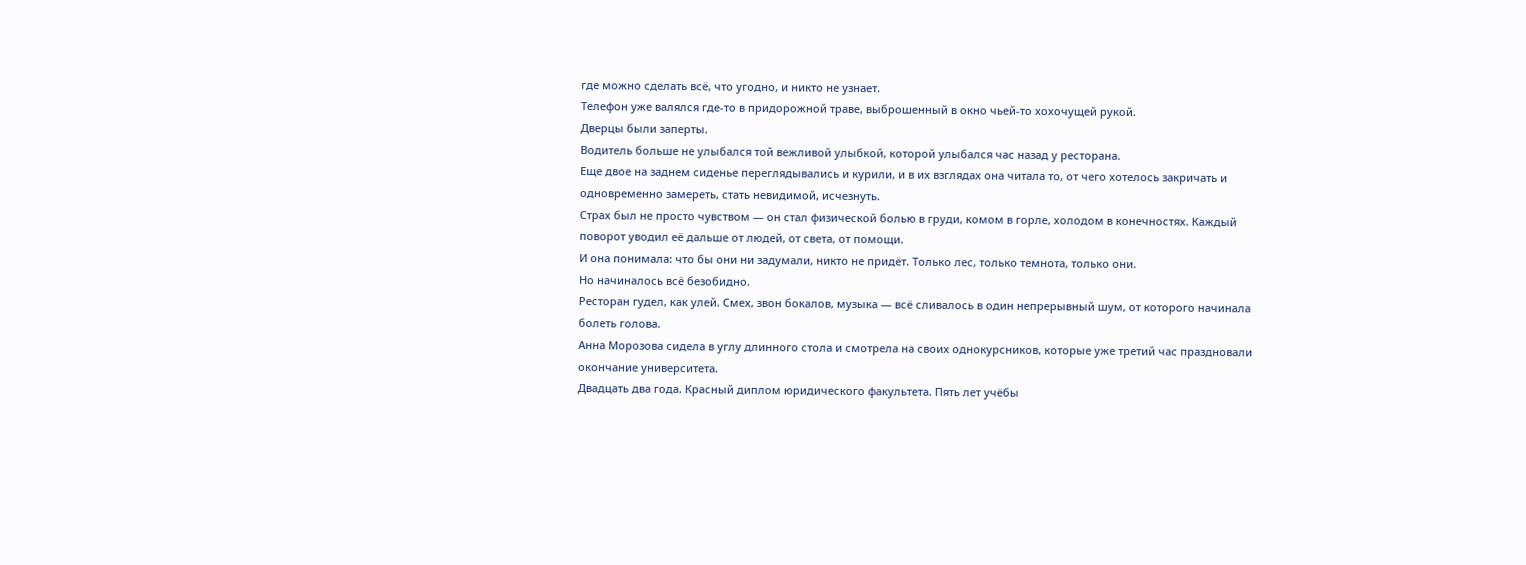где можно сделать всё, что угодно, и никто не узнает.
Телефон уже валялся где-то в придорожной траве, выброшенный в окно чьей-то хохочущей рукой.
Дверцы были заперты.
Водитель больше не улыбался той вежливой улыбкой, которой улыбался час назад у ресторана.
Еще двое на заднем сиденье переглядывались и курили, и в их взглядах она читала то, от чего хотелось закричать и одновременно замереть, стать невидимой, исчезнуть.
Страх был не просто чувством — он стал физической болью в груди, комом в горле, холодом в конечностях. Каждый поворот уводил её дальше от людей, от света, от помощи.
И она понимала: что бы они ни задумали, никто не придёт. Только лес, только темнота, только они.
Но начиналось всё безобидно.
Ресторан гудел, как улей. Смех, звон бокалов, музыка — всё сливалось в один непрерывный шум, от которого начинала болеть голова.
Анна Морозова сидела в углу длинного стола и смотрела на своих однокурсников, которые уже третий час праздновали окончание университета.
Двадцать два года. Красный диплом юридического факультета. Пять лет учёбы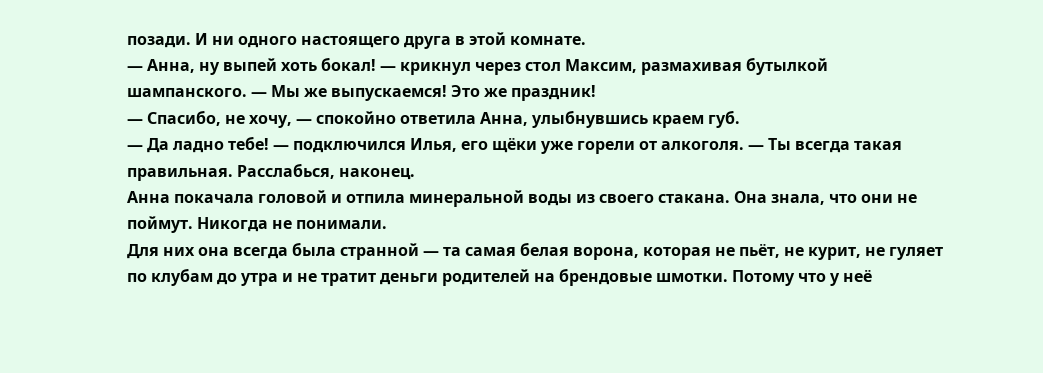позади. И ни одного настоящего друга в этой комнате.
— Анна, ну выпей хоть бокал! — крикнул через стол Максим, размахивая бутылкой шампанского. — Мы же выпускаемся! Это же праздник!
— Спасибо, не хочу, — спокойно ответила Анна, улыбнувшись краем губ.
— Да ладно тебе! — подключился Илья, его щёки уже горели от алкоголя. — Ты всегда такая правильная. Расслабься, наконец.
Анна покачала головой и отпила минеральной воды из своего стакана. Она знала, что они не поймут. Никогда не понимали.
Для них она всегда была странной — та самая белая ворона, которая не пьёт, не курит, не гуляет по клубам до утра и не тратит деньги родителей на брендовые шмотки. Потому что у неё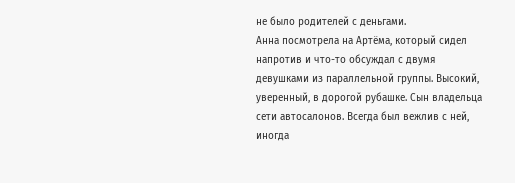не было родителей с деньгами.
Анна посмотрела на Артёма, который сидел напротив и что-то обсуждал с двумя девушками из параллельной группы. Высокий, уверенный, в дорогой рубашке. Сын владельца сети автосалонов. Всегда был вежлив с ней, иногда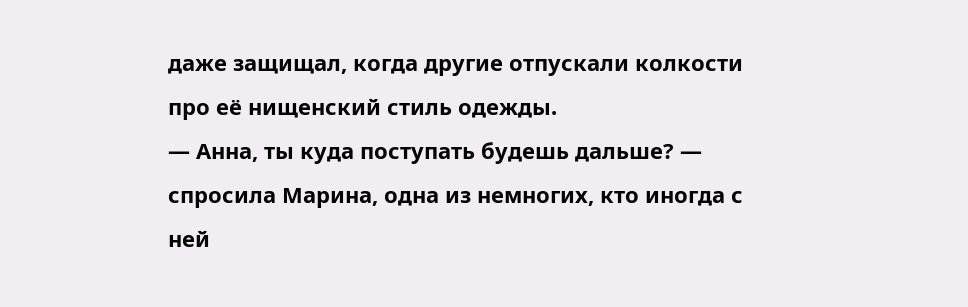даже защищал, когда другие отпускали колкости про её нищенский стиль одежды.
— Анна, ты куда поступать будешь дальше? — спросила Марина, одна из немногих, кто иногда с ней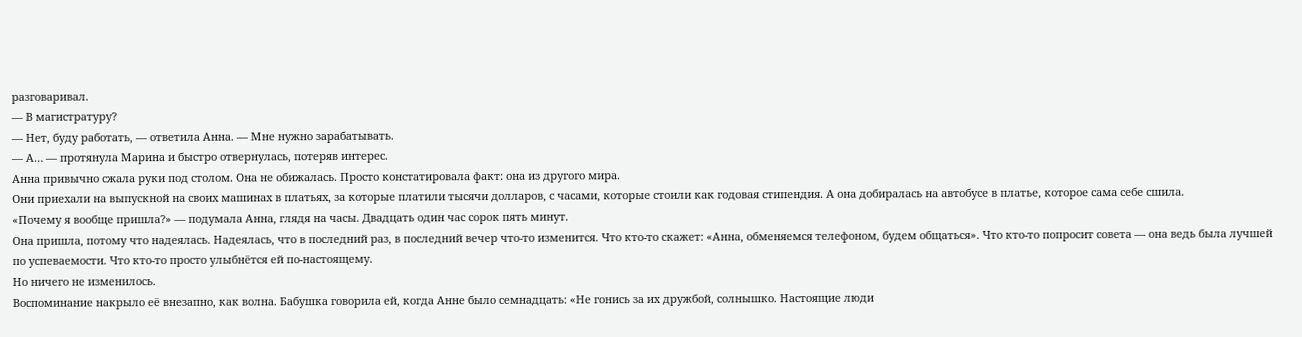разговаривал.
— В магистратуру?
— Нет, буду работать, — ответила Анна. — Мне нужно зарабатывать.
— А… — протянула Марина и быстро отвернулась, потеряв интерес.
Анна привычно сжала руки под столом. Она не обижалась. Просто констатировала факт: она из другого мира.
Они приехали на выпускной на своих машинах в платьях, за которые платили тысячи долларов, с часами, которые стоили как годовая стипендия. А она добиралась на автобусе в платье, которое сама себе сшила.
«Почему я вообще пришла?» — подумала Анна, глядя на часы. Двадцать один час сорок пять минут.
Она пришла, потому что надеялась. Надеялась, что в последний раз, в последний вечер что-то изменится. Что кто-то скажет: «Анна, обменяемся телефоном, будем общаться». Что кто-то попросит совета — она ведь была лучшей по успеваемости. Что кто-то просто улыбнётся ей по-настоящему.
Но ничего не изменилось.
Воспоминание накрыло её внезапно, как волна. Бабушка говорила ей, когда Анне было семнадцать: «Не гонись за их дружбой, солнышко. Настоящие люди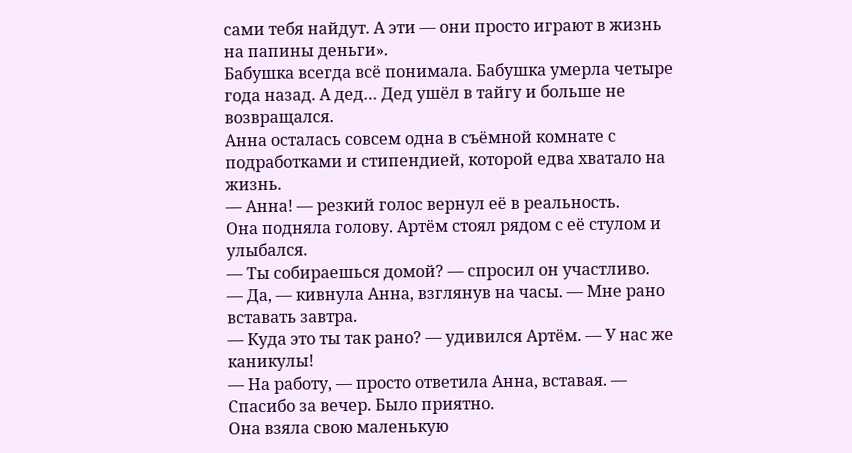сами тебя найдут. А эти — они просто играют в жизнь на папины деньги».
Бабушка всегда всё понимала. Бабушка умерла четыре года назад. А дед… Дед ушёл в тайгу и больше не возвращался.
Анна осталась совсем одна в съёмной комнате с подработками и стипендией, которой едва хватало на жизнь.
— Анна! — резкий голос вернул её в реальность.
Она подняла голову. Артём стоял рядом с её стулом и улыбался.
— Ты собираешься домой? — спросил он участливо.
— Да, — кивнула Анна, взглянув на часы. — Мне рано вставать завтра.
— Куда это ты так рано? — удивился Артём. — У нас же каникулы!
— На работу, — просто ответила Анна, вставая. — Спасибо за вечер. Было приятно.
Она взяла свою маленькую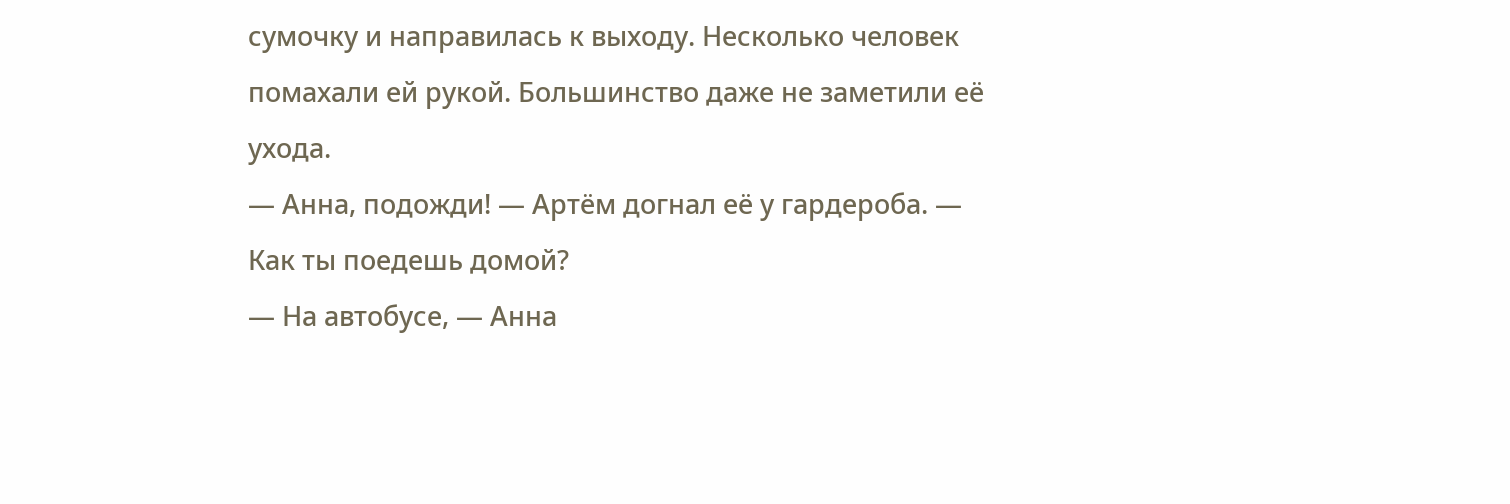сумочку и направилась к выходу. Несколько человек помахали ей рукой. Большинство даже не заметили её ухода.
— Анна, подожди! — Артём догнал её у гардероба. — Как ты поедешь домой?
— На автобусе, — Анна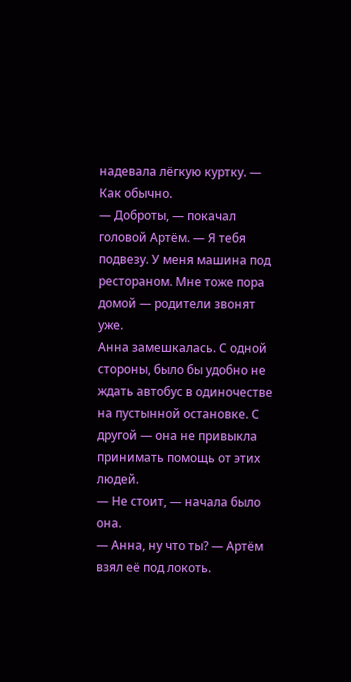надевала лёгкую куртку. — Как обычно.
— Доброты, — покачал головой Артём. — Я тебя подвезу. У меня машина под рестораном. Мне тоже пора домой — родители звонят уже.
Анна замешкалась. С одной стороны, было бы удобно не ждать автобус в одиночестве на пустынной остановке. С другой — она не привыкла принимать помощь от этих людей.
— Не стоит, — начала было она.
— Анна, ну что ты? — Артём взял её под локоть.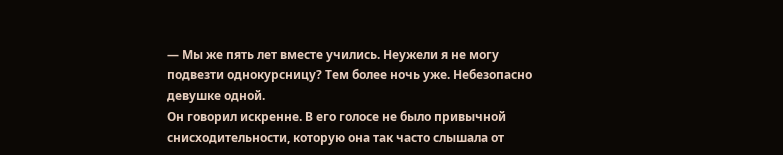— Мы же пять лет вместе учились. Неужели я не могу подвезти однокурсницу? Тем более ночь уже. Небезопасно девушке одной.
Он говорил искренне. В его голосе не было привычной снисходительности, которую она так часто слышала от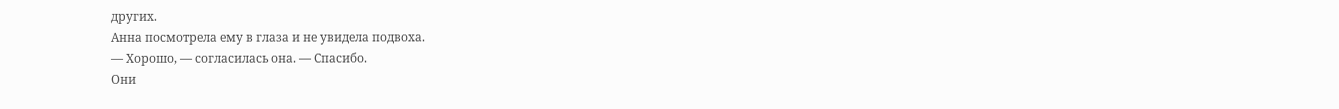других.
Анна посмотрела ему в глаза и не увидела подвоха.
— Хорошо, — согласилась она. — Спасибо.
Они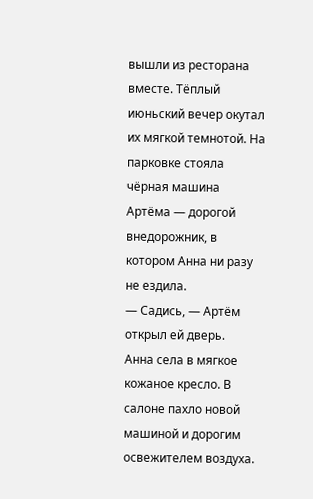вышли из ресторана вместе. Тёплый июньский вечер окутал их мягкой темнотой. На парковке стояла чёрная машина Артёма — дорогой внедорожник, в котором Анна ни разу не ездила.
— Садись, — Артём открыл ей дверь.
Анна села в мягкое кожаное кресло. В салоне пахло новой машиной и дорогим освежителем воздуха.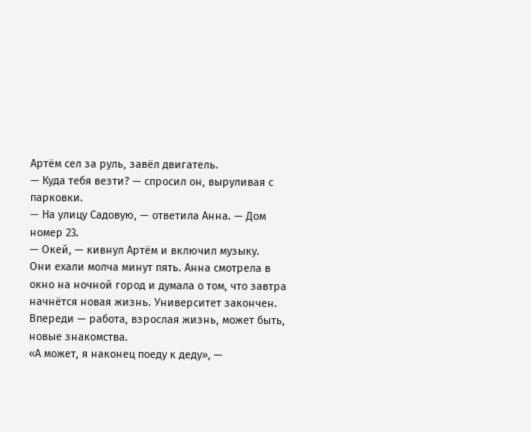Артём сел за руль, завёл двигатель.
— Куда тебя везти? — спросил он, выруливая с парковки.
— На улицу Садовую, — ответила Анна. — Дом номер 23.
— Окей, — кивнул Артём и включил музыку.
Они ехали молча минут пять. Анна смотрела в окно на ночной город и думала о том, что завтра начнётся новая жизнь. Университет закончен. Впереди — работа, взрослая жизнь, может быть, новые знакомства.
«А может, я наконец поеду к деду», —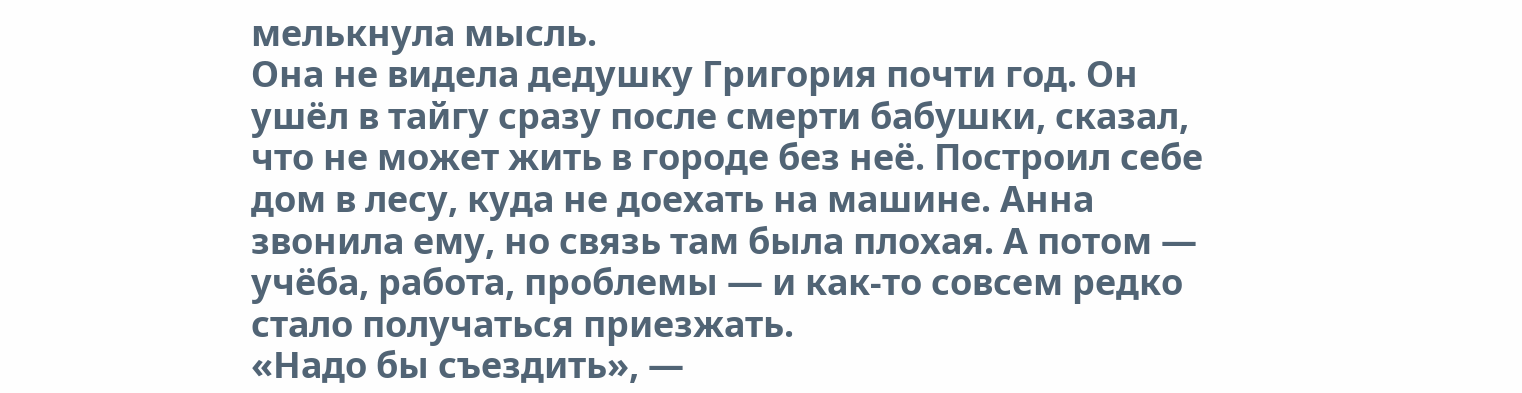мелькнула мысль.
Она не видела дедушку Григория почти год. Он ушёл в тайгу сразу после смерти бабушки, сказал, что не может жить в городе без неё. Построил себе дом в лесу, куда не доехать на машине. Анна звонила ему, но связь там была плохая. А потом — учёба, работа, проблемы — и как-то совсем редко стало получаться приезжать.
«Надо бы съездить», —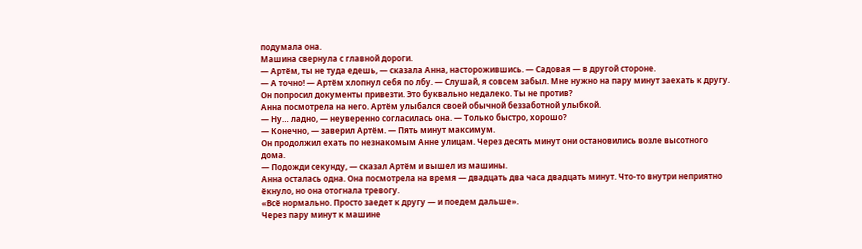подумала она.
Машина свернула с главной дороги.
— Артём, ты не туда едешь, — сказала Анна, насторожившись. — Садовая — в другой стороне.
— А точно! — Артём хлопнул себя по лбу. — Слушай, я совсем забыл. Мне нужно на пару минут заехать к другу. Он попросил документы привезти. Это буквально недалеко. Ты не против?
Анна посмотрела на него. Артём улыбался своей обычной беззаботной улыбкой.
— Ну… ладно, — неуверенно согласилась она. — Только быстро, хорошо?
— Конечно, — заверил Артём. — Пять минут максимум.
Он продолжил ехать по незнакомым Анне улицам. Через десять минут они остановились возле высотного дома.
— Подожди секунду, — сказал Артём и вышел из машины.
Анна осталась одна. Она посмотрела на время — двадцать два часа двадцать минут. Что-то внутри неприятно ёкнуло, но она отогнала тревогу.
«Всё нормально. Просто заедет к другу — и поедем дальше».
Через пару минут к машине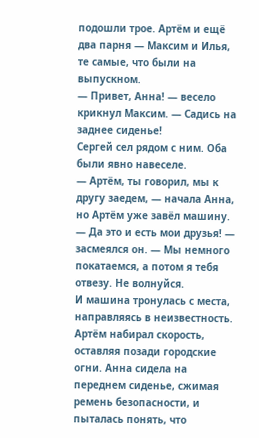подошли трое. Артём и ещё два парня — Максим и Илья, те самые, что были на выпускном.
— Привет, Анна! — весело крикнул Максим. — Садись на заднее сиденье!
Сергей сел рядом с ним. Оба были явно навеселе.
— Артём, ты говорил, мы к другу заедем, — начала Анна, но Артём уже завёл машину.
— Да это и есть мои друзья! — засмеялся он. — Мы немного покатаемся, а потом я тебя отвезу. Не волнуйся.
И машина тронулась с места, направляясь в неизвестность.
Артём набирал скорость, оставляя позади городские огни. Анна сидела на переднем сиденье, сжимая ремень безопасности, и пыталась понять, что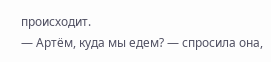происходит.
— Артём, куда мы едем? — спросила она,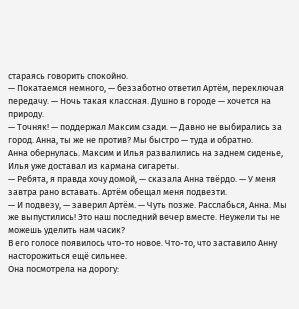стараясь говорить спокойно.
— Покатаемся немного, — беззаботно ответил Артём, переключая передачу. — Ночь такая классная. Душно в городе — хочется на природу.
— Точняк! — поддержал Максим сзади. — Давно не выбирались за город. Анна, ты же не против? Мы быстро — туда и обратно.
Анна обернулась. Максим и Илья развалились на заднем сиденье, Илья уже доставал из кармана сигареты.
— Ребята, я правда хочу домой, — сказала Анна твёрдо. — У меня завтра рано вставать. Артём обещал меня подвезти.
— И подвезу, — заверил Артём. — Чуть позже. Расслабься, Анна. Мы же выпустились! Это наш последний вечер вместе. Неужели ты не можешь уделить нам часик?
В его голосе появилось что-то новое. Что-то, что заставило Анну насторожиться ещё сильнее.
Она посмотрела на дорогу: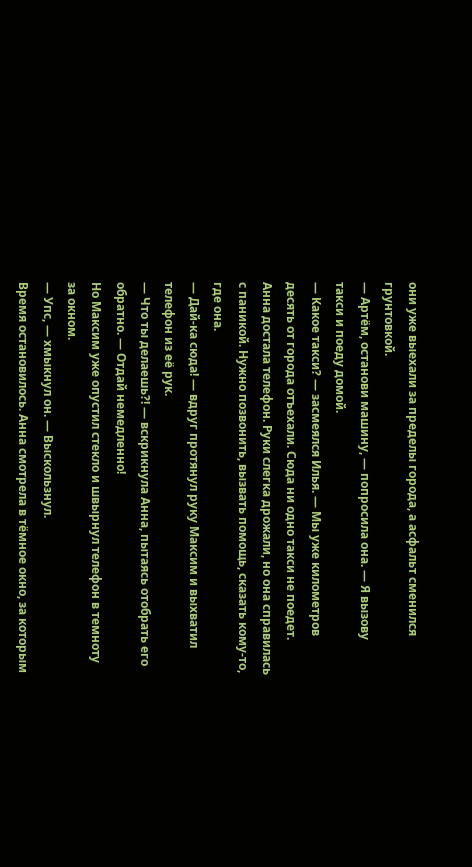они уже выехали за пределы города, а асфальт сменился грунтовкой.
— Артём, останови машину, — попросила она. — Я вызову такси и поеду домой.
— Какое такси? — засмеялся Илья. — Мы уже километров десять от города отъехали. Сюда ни одно такси не поедет.
Анна достала телефон. Руки слегка дрожали, но она справилась с паникой. Нужно позвонить, вызвать помощь, сказать кому-то, где она.
— Дай-ка сюда! — вдруг протянул руку Максим и выхватил телефон из её рук.
— Что ты делаешь?! — вскрикнула Анна, пытаясь отобрать его обратно. — Отдай немедленно!
Но Максим уже опустил стекло и швырнул телефон в темноту за окном.
— Упс, — хмыкнул он. — Выскользнул.
Время остановилось. Анна смотрела в тёмное окно, за которым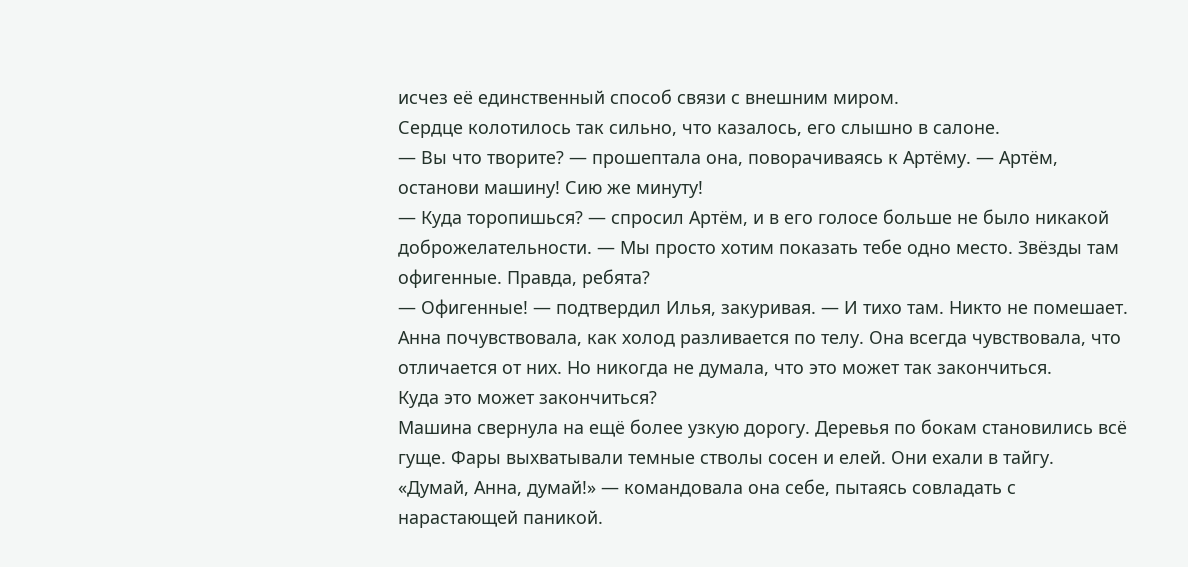исчез её единственный способ связи с внешним миром.
Сердце колотилось так сильно, что казалось, его слышно в салоне.
— Вы что творите? — прошептала она, поворачиваясь к Артёму. — Артём, останови машину! Сию же минуту!
— Куда торопишься? — спросил Артём, и в его голосе больше не было никакой доброжелательности. — Мы просто хотим показать тебе одно место. Звёзды там офигенные. Правда, ребята?
— Офигенные! — подтвердил Илья, закуривая. — И тихо там. Никто не помешает.
Анна почувствовала, как холод разливается по телу. Она всегда чувствовала, что отличается от них. Но никогда не думала, что это может так закончиться.
Куда это может закончиться?
Машина свернула на ещё более узкую дорогу. Деревья по бокам становились всё гуще. Фары выхватывали темные стволы сосен и елей. Они ехали в тайгу.
«Думай, Анна, думай!» — командовала она себе, пытаясь совладать с нарастающей паникой.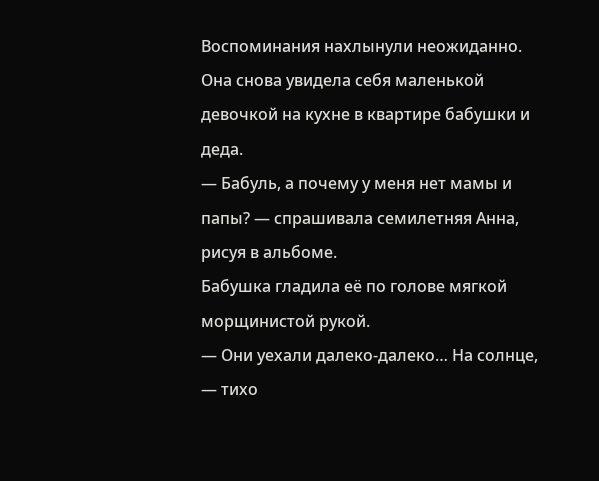Воспоминания нахлынули неожиданно. Она снова увидела себя маленькой девочкой на кухне в квартире бабушки и деда.
— Бабуль, а почему у меня нет мамы и папы? — спрашивала семилетняя Анна, рисуя в альбоме.
Бабушка гладила её по голове мягкой морщинистой рукой.
— Они уехали далеко-далеко… На солнце, — тихо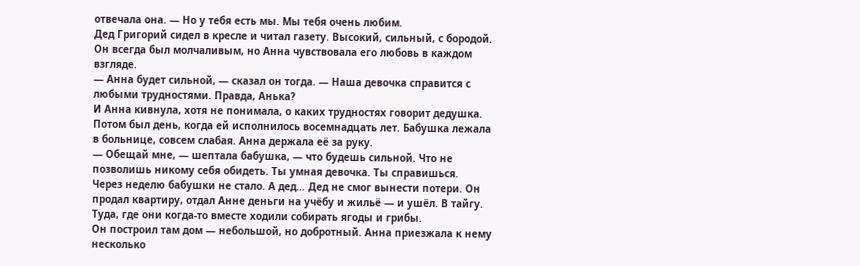отвечала она. — Но у тебя есть мы. Мы тебя очень любим.
Дед Григорий сидел в кресле и читал газету. Высокий, сильный, с бородой. Он всегда был молчаливым, но Анна чувствовала его любовь в каждом взгляде.
— Анна будет сильной, — сказал он тогда. — Наша девочка справится с любыми трудностями. Правда, Анька?
И Анна кивнула, хотя не понимала, о каких трудностях говорит дедушка.
Потом был день, когда ей исполнилось восемнадцать лет. Бабушка лежала в больнице, совсем слабая. Анна держала её за руку.
— Обещай мне, — шептала бабушка, — что будешь сильной. Что не позволишь никому себя обидеть. Ты умная девочка. Ты справишься.
Через неделю бабушки не стало. А дед… Дед не смог вынести потери. Он продал квартиру, отдал Анне деньги на учёбу и жильё — и ушёл. В тайгу. Туда, где они когда-то вместе ходили собирать ягоды и грибы.
Он построил там дом — небольшой, но добротный. Анна приезжала к нему несколько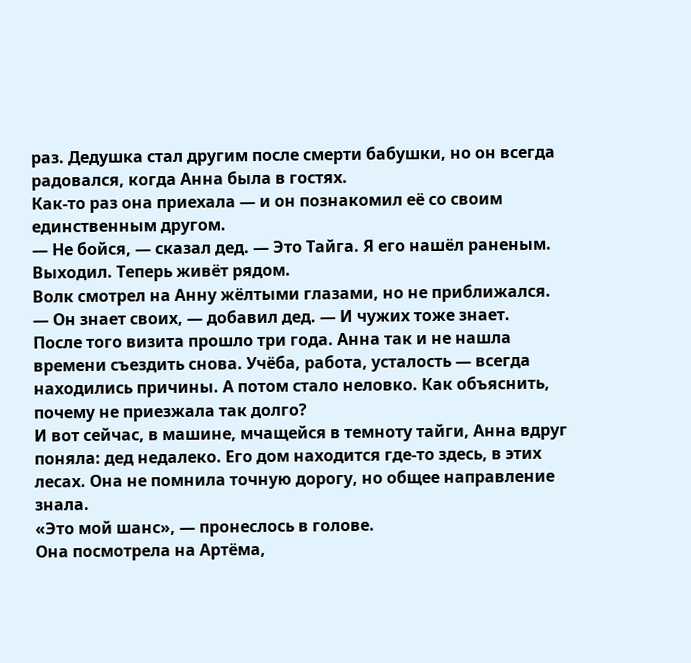раз. Дедушка стал другим после смерти бабушки, но он всегда радовался, когда Анна была в гостях.
Как-то раз она приехала — и он познакомил её со своим единственным другом.
— Не бойся, — сказал дед. — Это Тайга. Я его нашёл раненым. Выходил. Теперь живёт рядом.
Волк смотрел на Анну жёлтыми глазами, но не приближался.
— Он знает своих, — добавил дед. — И чужих тоже знает.
После того визита прошло три года. Анна так и не нашла времени съездить снова. Учёба, работа, усталость — всегда находились причины. А потом стало неловко. Как объяснить, почему не приезжала так долго?
И вот сейчас, в машине, мчащейся в темноту тайги, Анна вдруг поняла: дед недалеко. Его дом находится где-то здесь, в этих лесах. Она не помнила точную дорогу, но общее направление знала.
«Это мой шанс», — пронеслось в голове.
Она посмотрела на Артёма,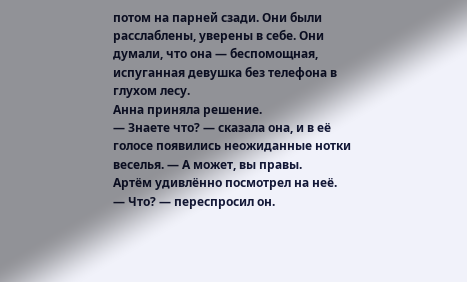потом на парней сзади. Они были расслаблены, уверены в себе. Они думали, что она — беспомощная, испуганная девушка без телефона в глухом лесу.
Анна приняла решение.
— Знаете что? — сказала она, и в её голосе появились неожиданные нотки веселья. — А может, вы правы.
Артём удивлённо посмотрел на неё.
— Что? — переспросил он.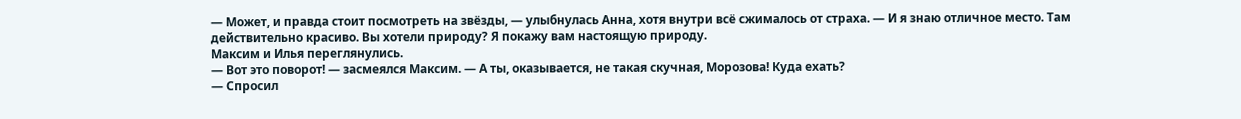— Может, и правда стоит посмотреть на звёзды, — улыбнулась Анна, хотя внутри всё сжималось от страха. — И я знаю отличное место. Там действительно красиво. Вы хотели природу? Я покажу вам настоящую природу.
Максим и Илья переглянулись.
— Вот это поворот! — засмеялся Максим. — А ты, оказывается, не такая скучная, Морозова! Куда ехать?
— Спросил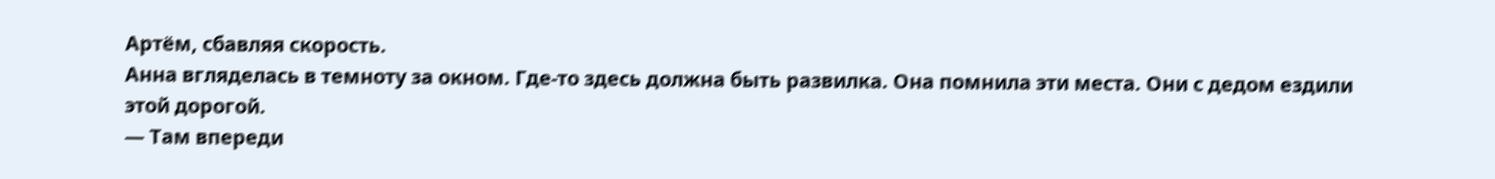Артём, сбавляя скорость.
Анна вгляделась в темноту за окном. Где-то здесь должна быть развилка. Она помнила эти места. Они с дедом ездили этой дорогой.
— Там впереди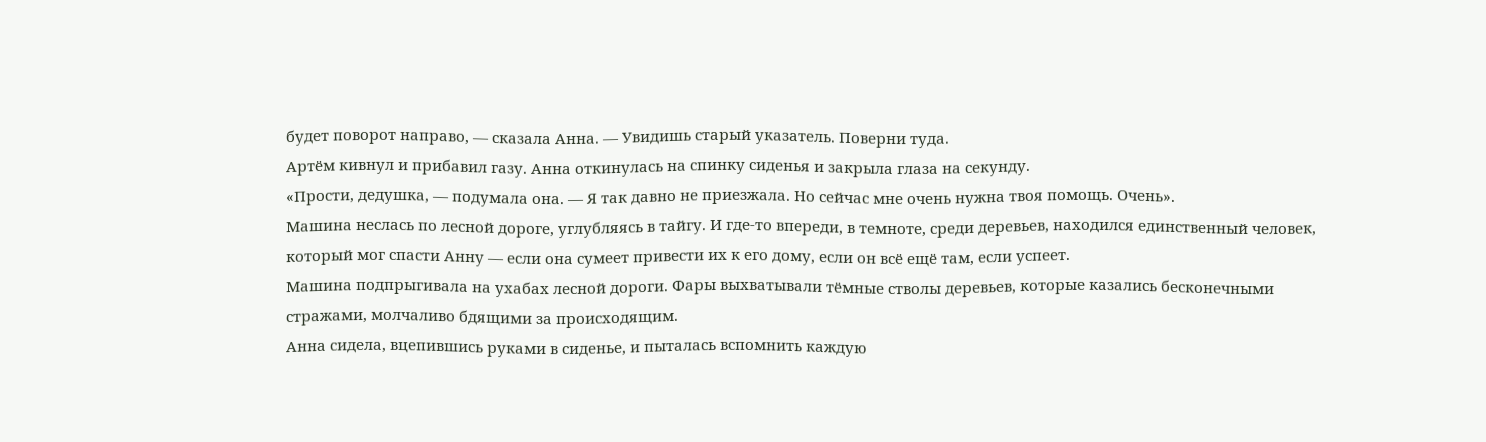будет поворот направо, — сказала Анна. — Увидишь старый указатель. Поверни туда.
Артём кивнул и прибавил газу. Анна откинулась на спинку сиденья и закрыла глаза на секунду.
«Прости, дедушка, — подумала она. — Я так давно не приезжала. Но сейчас мне очень нужна твоя помощь. Очень».
Машина неслась по лесной дороге, углубляясь в тайгу. И где-то впереди, в темноте, среди деревьев, находился единственный человек, который мог спасти Анну — если она сумеет привести их к его дому, если он всё ещё там, если успеет.
Машина подпрыгивала на ухабах лесной дороги. Фары выхватывали тёмные стволы деревьев, которые казались бесконечными стражами, молчаливо бдящими за происходящим.
Анна сидела, вцепившись руками в сиденье, и пыталась вспомнить каждую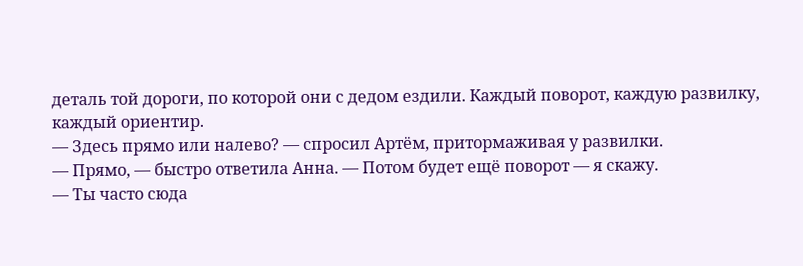деталь той дороги, по которой они с дедом ездили. Каждый поворот, каждую развилку, каждый ориентир.
— Здесь прямо или налево? — спросил Артём, притормаживая у развилки.
— Прямо, — быстро ответила Анна. — Потом будет ещё поворот — я скажу.
— Ты часто сюда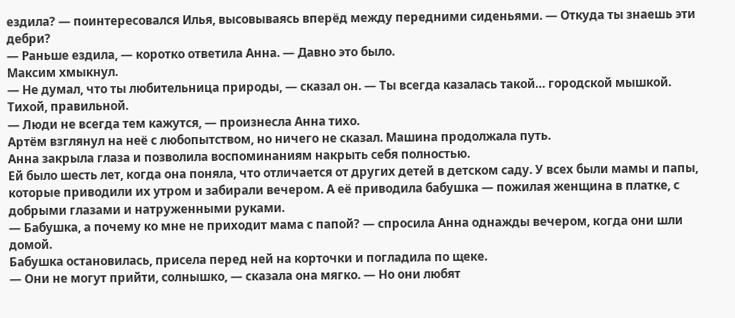ездила? — поинтересовался Илья, высовываясь вперёд между передними сиденьями. — Откуда ты знаешь эти дебри?
— Раньше ездила, — коротко ответила Анна. — Давно это было.
Максим хмыкнул.
— Не думал, что ты любительница природы, — сказал он. — Ты всегда казалась такой… городской мышкой. Тихой, правильной.
— Люди не всегда тем кажутся, — произнесла Анна тихо.
Артём взглянул на неё с любопытством, но ничего не сказал. Машина продолжала путь.
Анна закрыла глаза и позволила воспоминаниям накрыть себя полностью.
Ей было шесть лет, когда она поняла, что отличается от других детей в детском саду. У всех были мамы и папы, которые приводили их утром и забирали вечером. А её приводила бабушка — пожилая женщина в платке, с добрыми глазами и натруженными руками.
— Бабушка, а почему ко мне не приходит мама с папой? — спросила Анна однажды вечером, когда они шли домой.
Бабушка остановилась, присела перед ней на корточки и погладила по щеке.
— Они не могут прийти, солнышко, — сказала она мягко. — Но они любят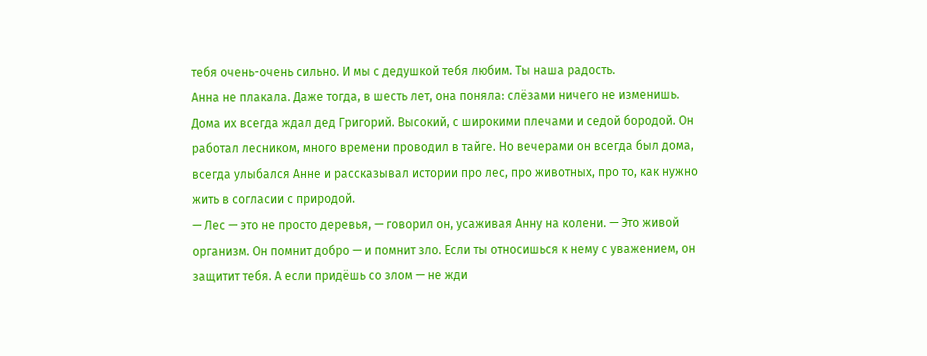тебя очень-очень сильно. И мы с дедушкой тебя любим. Ты наша радость.
Анна не плакала. Даже тогда, в шесть лет, она поняла: слёзами ничего не изменишь.
Дома их всегда ждал дед Григорий. Высокий, с широкими плечами и седой бородой. Он работал лесником, много времени проводил в тайге. Но вечерами он всегда был дома, всегда улыбался Анне и рассказывал истории про лес, про животных, про то, как нужно жить в согласии с природой.
— Лес — это не просто деревья, — говорил он, усаживая Анну на колени. — Это живой организм. Он помнит добро — и помнит зло. Если ты относишься к нему с уважением, он защитит тебя. А если придёшь со злом — не жди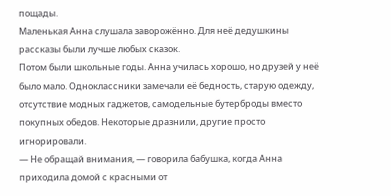пощады.
Маленькая Анна слушала заворожённо. Для неё дедушкины рассказы были лучше любых сказок.
Потом были школьные годы. Анна училась хорошо, но друзей у неё было мало. Одноклассники замечали её бедность, старую одежду, отсутствие модных гаджетов, самодельные бутерброды вместо покупных обедов. Некоторые дразнили, другие просто игнорировали.
— Не обращай внимания, — говорила бабушка, когда Анна приходила домой с красными от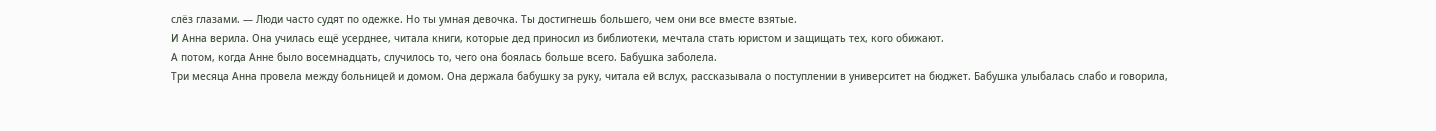слёз глазами. — Люди часто судят по одежке. Но ты умная девочка. Ты достигнешь большего, чем они все вместе взятые.
И Анна верила. Она училась ещё усерднее, читала книги, которые дед приносил из библиотеки, мечтала стать юристом и защищать тех, кого обижают.
А потом, когда Анне было восемнадцать, случилось то, чего она боялась больше всего. Бабушка заболела.
Три месяца Анна провела между больницей и домом. Она держала бабушку за руку, читала ей вслух, рассказывала о поступлении в университет на бюджет. Бабушка улыбалась слабо и говорила,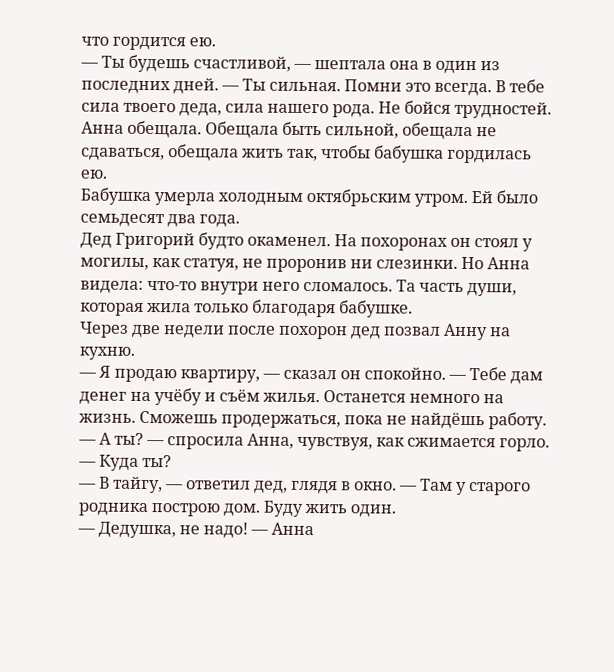что гордится ею.
— Ты будешь счастливой, — шептала она в один из последних дней. — Ты сильная. Помни это всегда. В тебе сила твоего деда, сила нашего рода. Не бойся трудностей.
Анна обещала. Обещала быть сильной, обещала не сдаваться, обещала жить так, чтобы бабушка гордилась ею.
Бабушка умерла холодным октябрьским утром. Ей было семьдесят два года.
Дед Григорий будто окаменел. На похоронах он стоял у могилы, как статуя, не проронив ни слезинки. Но Анна видела: что-то внутри него сломалось. Та часть души, которая жила только благодаря бабушке.
Через две недели после похорон дед позвал Анну на кухню.
— Я продаю квартиру, — сказал он спокойно. — Тебе дам денег на учёбу и съём жилья. Останется немного на жизнь. Сможешь продержаться, пока не найдёшь работу.
— А ты? — спросила Анна, чувствуя, как сжимается горло. — Куда ты?
— В тайгу, — ответил дед, глядя в окно. — Там у старого родника построю дом. Буду жить один.
— Дедушка, не надо! — Анна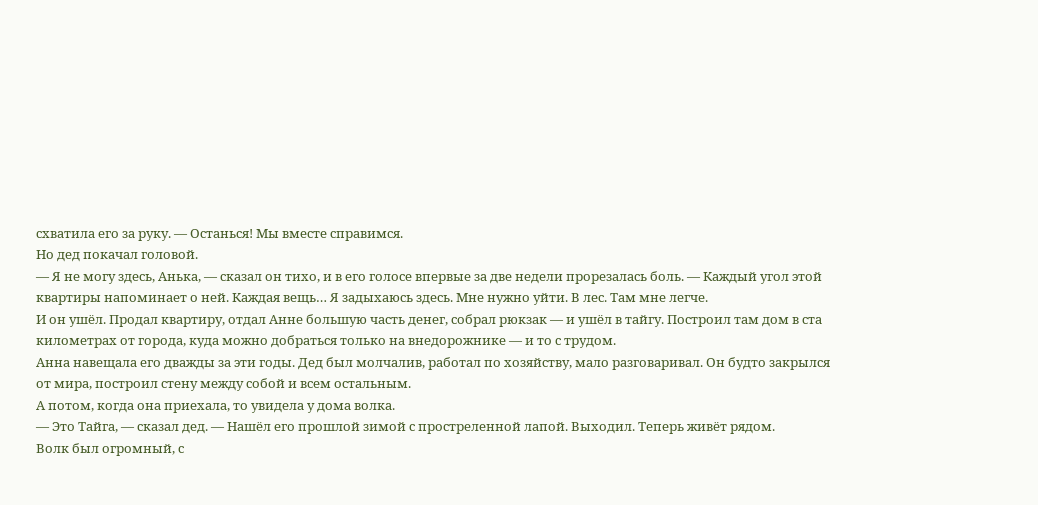схватила его за руку. — Останься! Мы вместе справимся.
Но дед покачал головой.
— Я не могу здесь, Анька, — сказал он тихо, и в его голосе впервые за две недели прорезалась боль. — Каждый угол этой квартиры напоминает о ней. Каждая вещь… Я задыхаюсь здесь. Мне нужно уйти. В лес. Там мне легче.
И он ушёл. Продал квартиру, отдал Анне большую часть денег, собрал рюкзак — и ушёл в тайгу. Построил там дом в ста километрах от города, куда можно добраться только на внедорожнике — и то с трудом.
Анна навещала его дважды за эти годы. Дед был молчалив, работал по хозяйству, мало разговаривал. Он будто закрылся от мира, построил стену между собой и всем остальным.
А потом, когда она приехала, то увидела у дома волка.
— Это Тайга, — сказал дед. — Нашёл его прошлой зимой с простреленной лапой. Выходил. Теперь живёт рядом.
Волк был огромный, с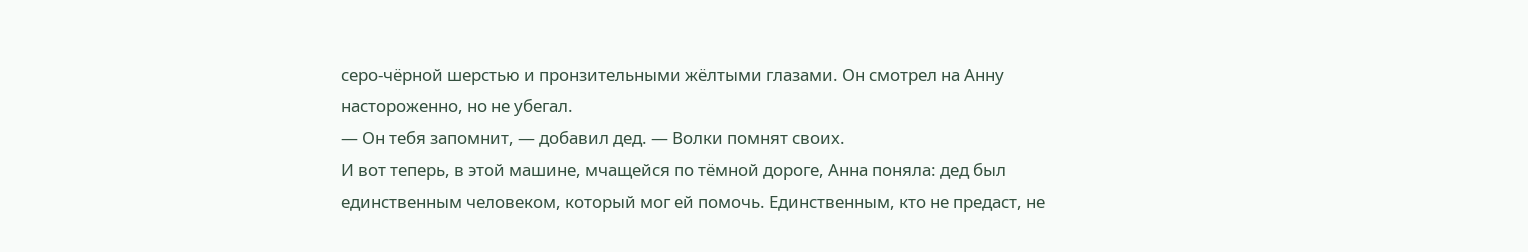серо-чёрной шерстью и пронзительными жёлтыми глазами. Он смотрел на Анну настороженно, но не убегал.
— Он тебя запомнит, — добавил дед. — Волки помнят своих.
И вот теперь, в этой машине, мчащейся по тёмной дороге, Анна поняла: дед был единственным человеком, который мог ей помочь. Единственным, кто не предаст, не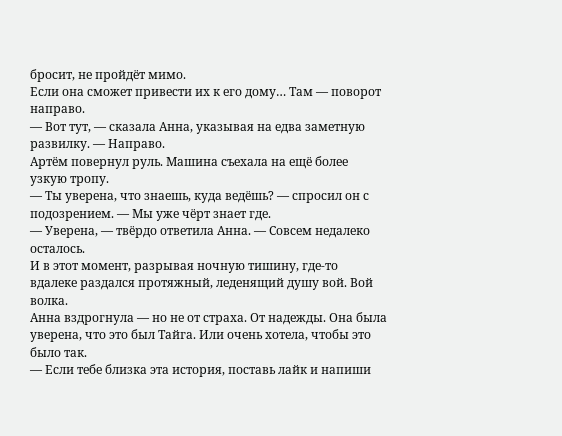бросит, не пройдёт мимо.
Если она сможет привести их к его дому… Там — поворот направо.
— Вот тут, — сказала Анна, указывая на едва заметную развилку. — Направо.
Артём повернул руль. Машина съехала на ещё более узкую тропу.
— Ты уверена, что знаешь, куда ведёшь? — спросил он с подозрением. — Мы уже чёрт знает где.
— Уверена, — твёрдо ответила Анна. — Совсем недалеко осталось.
И в этот момент, разрывая ночную тишину, где-то вдалеке раздался протяжный, леденящий душу вой. Вой волка.
Анна вздрогнула — но не от страха. От надежды. Она была уверена, что это был Тайга. Или очень хотела, чтобы это было так.
— Если тебе близка эта история, поставь лайк и напиши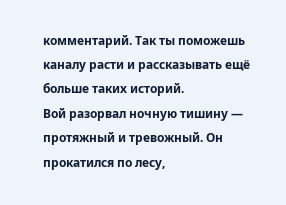комментарий. Так ты поможешь каналу расти и рассказывать ещё больше таких историй.
Вой разорвал ночную тишину — протяжный и тревожный. Он прокатился по лесу,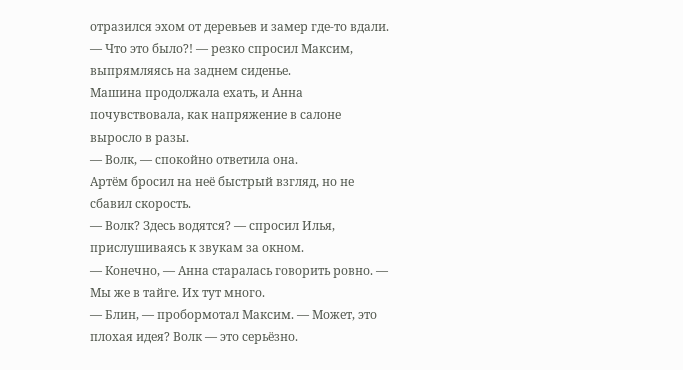отразился эхом от деревьев и замер где-то вдали.
— Что это было?! — резко спросил Максим, выпрямляясь на заднем сиденье.
Машина продолжала ехать, и Анна почувствовала, как напряжение в салоне выросло в разы.
— Волк, — спокойно ответила она.
Артём бросил на неё быстрый взгляд, но не сбавил скорость.
— Волк? Здесь водятся? — спросил Илья, прислушиваясь к звукам за окном.
— Конечно, — Анна старалась говорить ровно. — Мы же в тайге. Их тут много.
— Блин, — пробормотал Максим. — Может, это плохая идея? Волк — это серьёзно.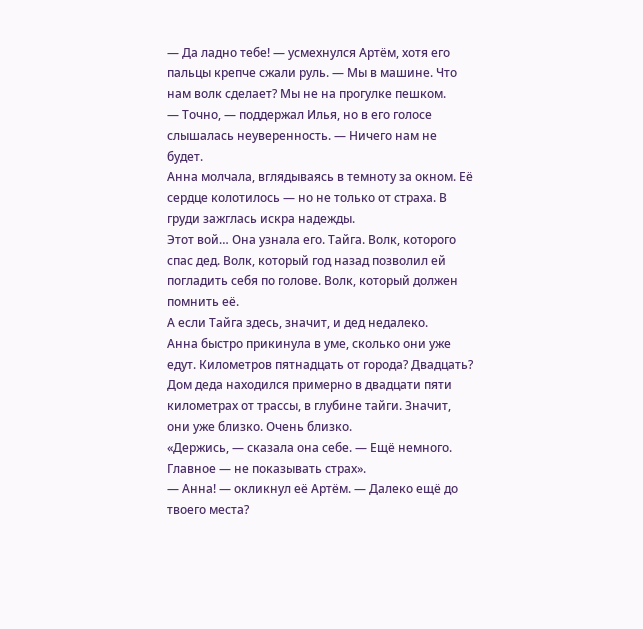— Да ладно тебе! — усмехнулся Артём, хотя его пальцы крепче сжали руль. — Мы в машине. Что нам волк сделает? Мы не на прогулке пешком.
— Точно, — поддержал Илья, но в его голосе слышалась неуверенность. — Ничего нам не будет.
Анна молчала, вглядываясь в темноту за окном. Её сердце колотилось — но не только от страха. В груди зажглась искра надежды.
Этот вой… Она узнала его. Тайга. Волк, которого спас дед. Волк, который год назад позволил ей погладить себя по голове. Волк, который должен помнить её.
А если Тайга здесь, значит, и дед недалеко.
Анна быстро прикинула в уме, сколько они уже едут. Километров пятнадцать от города? Двадцать? Дом деда находился примерно в двадцати пяти километрах от трассы, в глубине тайги. Значит, они уже близко. Очень близко.
«Держись, — сказала она себе. — Ещё немного. Главное — не показывать страх».
— Анна! — окликнул её Артём. — Далеко ещё до твоего места?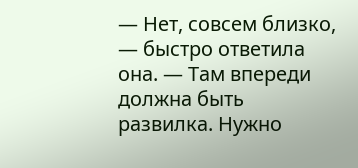— Нет, совсем близко, — быстро ответила она. — Там впереди должна быть развилка. Нужно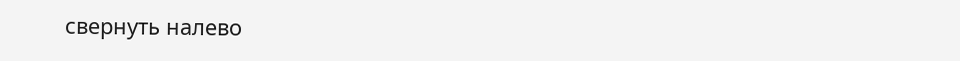свернуть налево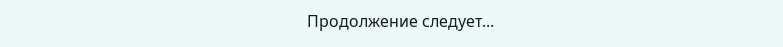Продолжение следует...